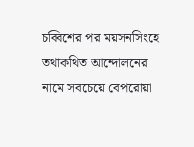চব্বিশের পর ময়সনসিংহে তথাকথিত আন্দোলনের নামে সবচেয়ে বেপরোয়া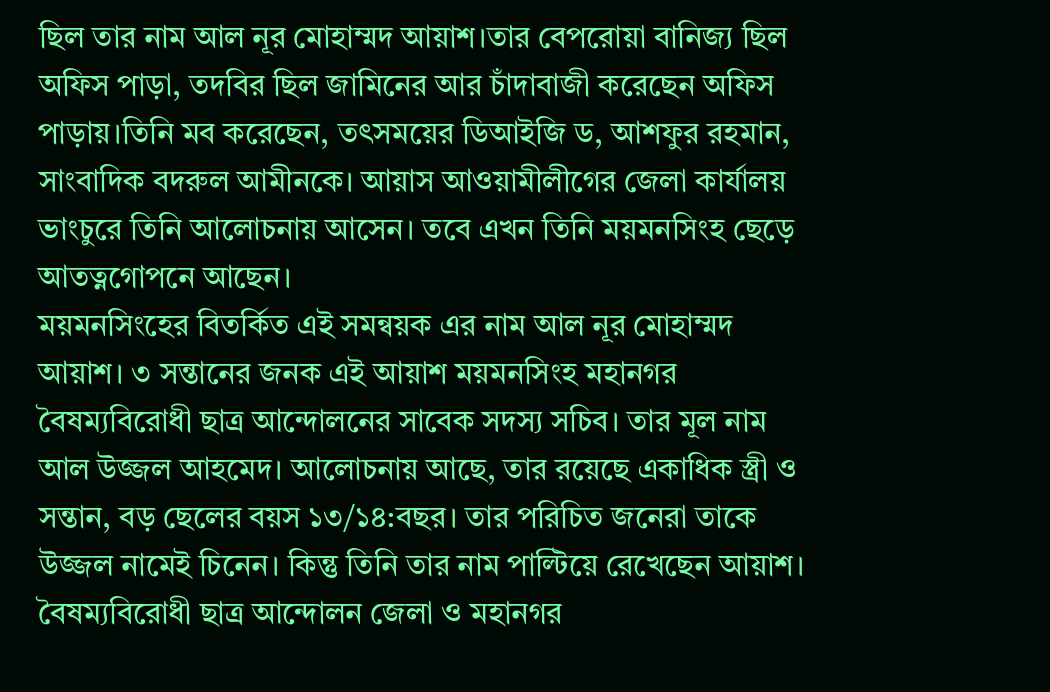ছিল তার নাম আল নূর মোহাম্মদ আয়াশ।তার বেপরোয়া বানিজ্য ছিল অফিস পাড়া, তদবির ছিল জামিনের আর চাঁদাবাজী করেছেন অফিস পাড়ায়।তিনি মব করেছেন, তৎসময়ের ডিআইজি ড, আশফুর রহমান, সাংবাদিক বদরুল আমীনকে। আয়াস আওয়ামীলীগের জেলা কার্যালয় ভাংচুরে তিনি আলোচনায় আসেন। তবে এখন তিনি ময়মনসিংহ ছেড়ে আতত্নগোপনে আছেন।
ময়মনসিংহের বিতর্কিত এই সমন্বয়ক এর নাম আল নূর মোহাম্মদ আয়াশ। ৩ সন্তানের জনক এই আয়াশ ময়মনসিংহ মহানগর বৈষম্যবিরোধী ছাত্র আন্দোলনের সাবেক সদস্য সচিব। তার মূল নাম আল উজ্জল আহমেদ। আলোচনায় আছে, তার রয়েছে একাধিক স্ত্রী ও সন্তান, বড় ছেলের বয়স ১৩/১৪:বছর। তার পরিচিত জনেরা তাকে উজ্জল নামেই চিনেন। কিন্তু তিনি তার নাম পাল্টিয়ে রেখেছেন আয়াশ।
বৈষম্যবিরোধী ছাত্র আন্দোলন জেলা ও মহানগর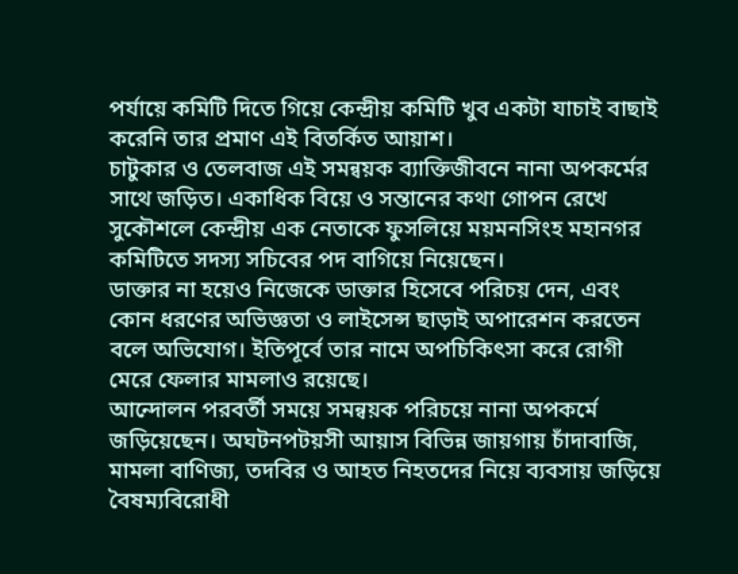পর্যায়ে কমিটি দিতে গিয়ে কেন্দ্রীয় কমিটি খুব একটা যাচাই বাছাই করেনি তার প্রমাণ এই বিতর্কিত আয়াশ।
চাটুকার ও তেলবাজ এই সমন্বয়ক ব্যাক্তিজীবনে নানা অপকর্মের সাথে জড়িত। একাধিক বিয়ে ও সন্তানের কথা গোপন রেখে সুকৌশলে কেন্দ্রীয় এক নেতাকে ফুসলিয়ে ময়মনসিংহ মহানগর কমিটিতে সদস্য সচিবের পদ বাগিয়ে নিয়েছেন।
ডাক্তার না হয়েও নিজেকে ডাক্তার হিসেবে পরিচয় দেন, এবং কোন ধরণের অভিজ্ঞতা ও লাইসেন্স ছাড়াই অপারেশন করতেন বলে অভিযোগ। ইতিপূর্বে তার নামে অপচিকিৎসা করে রোগী মেরে ফেলার মামলাও রয়েছে।
আন্দোলন পরবর্তী সময়ে সমন্বয়ক পরিচয়ে নানা অপকর্মে জড়িয়েছেন। অঘটনপটয়সী আয়াস বিভিন্ন জায়গায় চাঁদাবাজি, মামলা বাণিজ্য, তদবির ও আহত নিহতদের নিয়ে ব্যবসায় জড়িয়ে বৈষম্যবিরোধী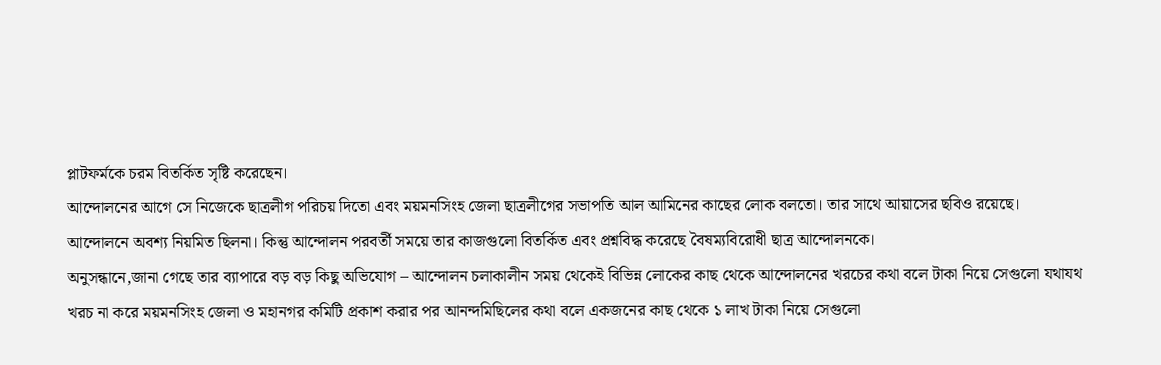প্লাটফর্মকে চরম বিতর্কিত সৃষ্টি করেছেন।
আন্দোলনের আগে সে নিজেকে ছাত্রলীগ পরিচয় দিতো এবং ময়মনসিংহ জেলা ছাত্রলীগের সভাপতি আল আমিনের কাছের লোক বলতো। তার সাথে আয়াসের ছবিও রয়েছে।
আন্দোলনে অবশ্য নিয়মিত ছিলনা। কিন্তু আন্দোলন পরবর্তী সময়ে তার কাজগুলো বিতর্কিত এবং প্রশ্নবিদ্ধ করেছে বৈষম্যবিরোধী ছাত্র আন্দোলনকে।
অনুসন্ধানে,জানা গেছে তার ব্যাপারে বড় বড় কিছু অভিযোগ – আন্দোলন চলাকালীন সময় থেকেই বিভিন্ন লোকের কাছ থেকে আন্দোলনের খরচের কথা বলে টাকা নিয়ে সেগুলো যথাযথ খরচ না করে ময়মনসিংহ জেলা ও মহানগর কমিটি প্রকাশ করার পর আনন্দমিছিলের কথা বলে একজনের কাছ থেকে ১ লাখ টাকা নিয়ে সেগুলো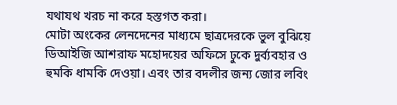যথাযথ খরচ না করে হস্তগত করা।
মোটা অংকের লেনদেনের মাধ্যমে ছাত্রদেরকে ভুল বুঝিয়ে ডিআইজি আশরাফ মহোদয়ের অফিসে ঢুকে দুর্ব্যবহার ও হুমকি ধামকি দেওয়া। এবং তার বদলীর জন্য জোর লবিং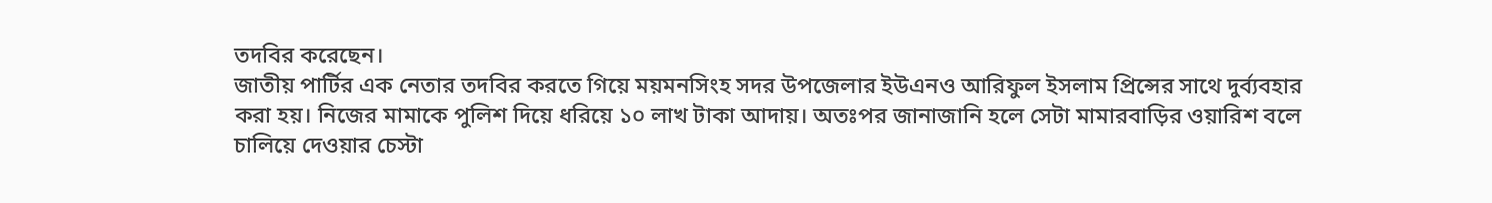তদবির করেছেন।
জাতীয় পার্টির এক নেতার তদবির করতে গিয়ে ময়মনসিংহ সদর উপজেলার ইউএনও আরিফুল ইসলাম প্রিন্সের সাথে দুর্ব্যবহার করা হয়। নিজের মামাকে পুলিশ দিয়ে ধরিয়ে ১০ লাখ টাকা আদায়। অতঃপর জানাজানি হলে সেটা মামারবাড়ির ওয়ারিশ বলে চালিয়ে দেওয়ার চেস্টা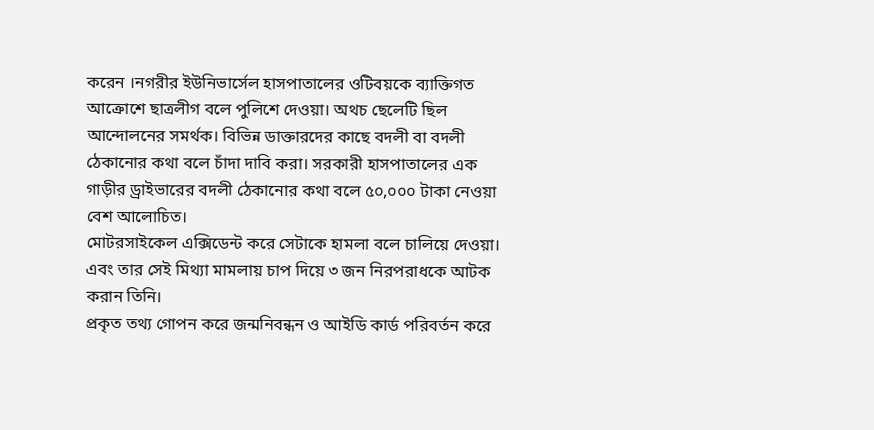করেন ।নগরীর ইউনিভার্সেল হাসপাতালের ওটিবয়কে ব্যাক্তিগত আক্রোশে ছাত্রলীগ বলে পুলিশে দেওয়া। অথচ ছেলেটি ছিল আন্দোলনের সমর্থক। বিভিন্ন ডাক্তারদের কাছে বদলী বা বদলী ঠেকানোর কথা বলে চাঁদা দাবি করা। সরকারী হাসপাতালের এক গাড়ীর ড্রাইভারের বদলী ঠেকানোর কথা বলে ৫০,০০০ টাকা নেওয়া বেশ আলোচিত।
মোটরসাইকেল এক্সিডেন্ট করে সেটাকে হামলা বলে চালিয়ে দেওয়া। এবং তার সেই মিথ্যা মামলায় চাপ দিয়ে ৩ জন নিরপরাধকে আটক করান তিনি।
প্রকৃত তথ্য গোপন করে জন্মনিবন্ধন ও আইডি কার্ড পরিবর্তন করে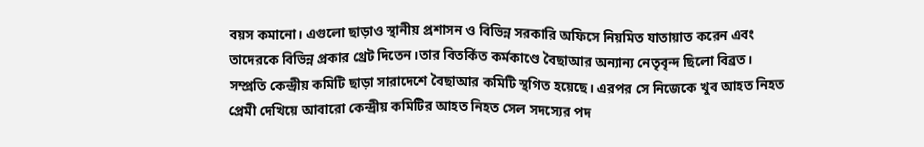বয়স কমানো। এগুলো ছাড়াও স্থানীয় প্রশাসন ও বিভিন্ন সরকারি অফিসে নিয়মিত যাতায়াত করেন এবং তাদেরকে বিভিন্ন প্রকার থ্রেট দিতেন।তার বিতর্কিত কর্মকাণ্ডে বৈছাআর অন্যান্য নেতৃবৃন্দ ছিলো বিব্রত।
সম্প্রতি কেন্দ্রীয় কমিটি ছাড়া সারাদেশে বৈছাআর কমিটি স্থগিত হয়েছে। এরপর সে নিজেকে খুব আহত নিহত প্রেমী দেখিয়ে আবারো কেন্দ্রীয় কমিটির আহত নিহত সেল সদস্যের পদ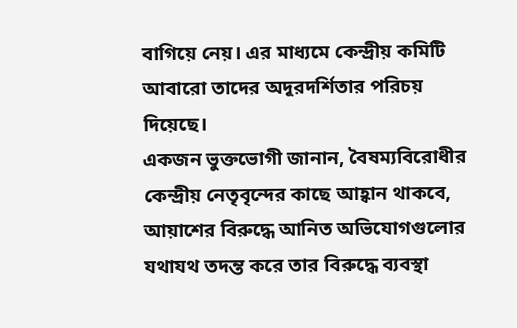বাগিয়ে নেয়। এর মাধ্যমে কেন্দ্রীয় কমিটি আবারো তাদের অদূরদর্শিতার পরিচয় দিয়েছে।
একজন ভুক্তভোগী জানান, বৈষম্যবিরোধীর কেন্দ্রীয় নেতৃবৃন্দের কাছে আহ্বান থাকবে, আয়াশের বিরুদ্ধে আনিত অভিযোগগুলোর যথাযথ তদন্ত করে তার বিরুদ্ধে ব্যবস্থা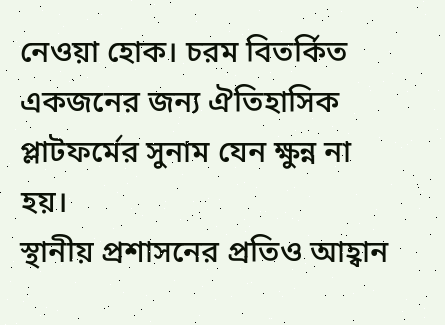নেওয়া হোক। চরম বিতর্কিত একজনের জন্য ঐতিহাসিক প্লাটফর্মের সুনাম যেন ক্ষুন্ন না হয়।
স্থানীয় প্রশাসনের প্রতিও আহ্বান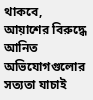থাকবে, আয়াশের বিরুদ্ধে আনিত অভিযোগগুলোর সত্যতা যাচাই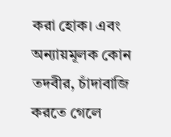করা হোক। এবং অন্যায়মূলক কোন তদবীর, চাঁদাবাজি করতে গেলে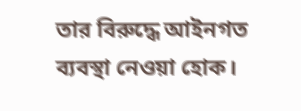তার বিরুদ্ধে আইনগত ব্যবস্থা নেওয়া হোক।